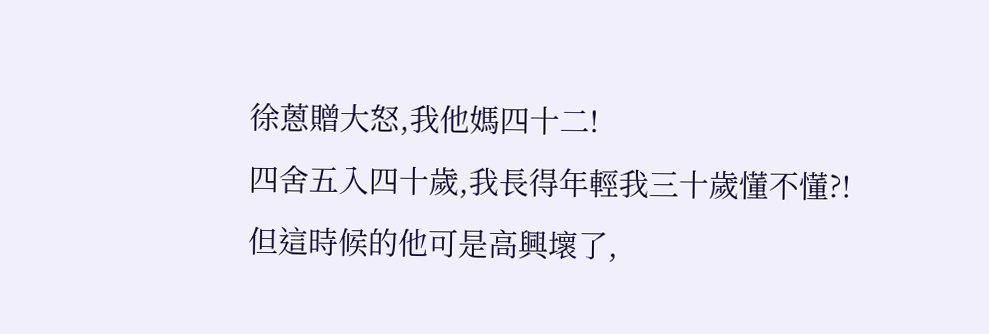徐蒽贈大怒,我他媽四十二!
四舍五入四十歲,我長得年輕我三十歲懂不懂?!
但這時候的他可是高興壞了,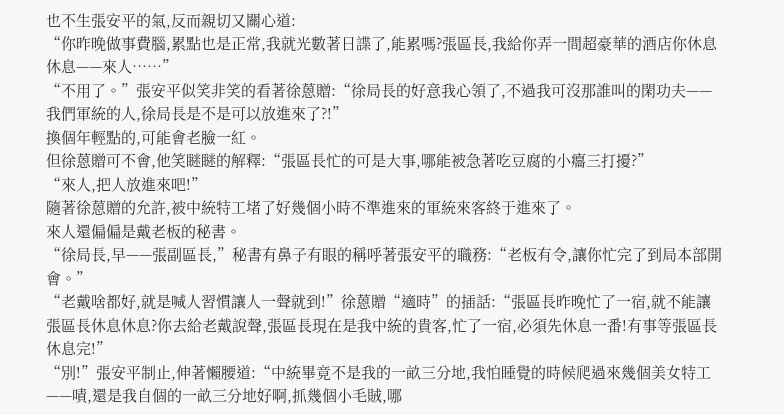也不生張安平的氣,反而親切又關心道:
“你昨晚做事費腦,累點也是正常,我就光數著日諜了,能累嗎?張區長,我給你弄一間超豪華的酒店你休息休息——來人……”
“不用了。”張安平似笑非笑的看著徐蒽贈:“徐局長的好意我心領了,不過我可沒那誰叫的閑功夫——我們軍統的人,徐局長是不是可以放進來了?!”
換個年輕點的,可能會老臉一紅。
但徐蒽贈可不會,他笑瞇瞇的解釋:“張區長忙的可是大事,哪能被急著吃豆腐的小癟三打擾?”
“來人,把人放進來吧!”
隨著徐蒽贈的允許,被中統特工堵了好幾個小時不準進來的軍統來客終于進來了。
來人還偏偏是戴老板的秘書。
“徐局長,早——張副區長,”秘書有鼻子有眼的稱呼著張安平的職務:“老板有令,讓你忙完了到局本部開會。”
“老戴啥都好,就是喊人習慣讓人一聲就到!”徐蒽贈“適時”的插話:“張區長昨晚忙了一宿,就不能讓張區長休息休息?你去給老戴說聲,張區長現在是我中統的貴客,忙了一宿,必須先休息一番!有事等張區長休息完!”
“別!”張安平制止,伸著懶腰道:“中統畢竟不是我的一畝三分地,我怕睡覺的時候爬過來幾個美女特工——嘖,還是我自個的一畝三分地好啊,抓幾個小毛賊,哪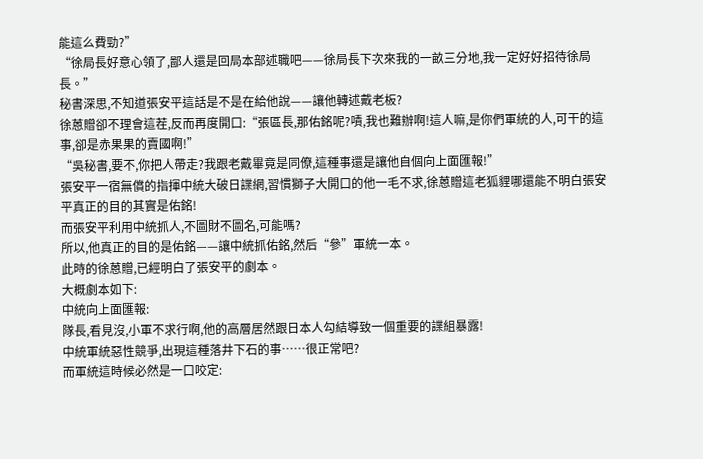能這么費勁?”
“徐局長好意心領了,鄙人還是回局本部述職吧——徐局長下次來我的一畝三分地,我一定好好招待徐局長。”
秘書深思,不知道張安平這話是不是在給他說——讓他轉述戴老板?
徐蒽贈卻不理會這茬,反而再度開口:“張區長,那佑銘呢?嘖,我也難辦啊!這人嘛,是你們軍統的人,可干的這事,卻是赤果果的賣國啊!”
“吳秘書,要不,你把人帶走?我跟老戴畢竟是同僚,這種事還是讓他自個向上面匯報!”
張安平一宿無償的指揮中統大破日諜網,習慣獅子大開口的他一毛不求,徐蒽贈這老狐貍哪還能不明白張安平真正的目的其實是佑銘!
而張安平利用中統抓人,不圖財不圖名,可能嗎?
所以,他真正的目的是佑銘——讓中統抓佑銘,然后“參”軍統一本。
此時的徐蒽贈,已經明白了張安平的劇本。
大概劇本如下:
中統向上面匯報:
隊長,看見沒,小軍不求行啊,他的高層居然跟日本人勾結導致一個重要的諜組暴露!
中統軍統惡性競爭,出現這種落井下石的事……很正常吧?
而軍統這時候必然是一口咬定: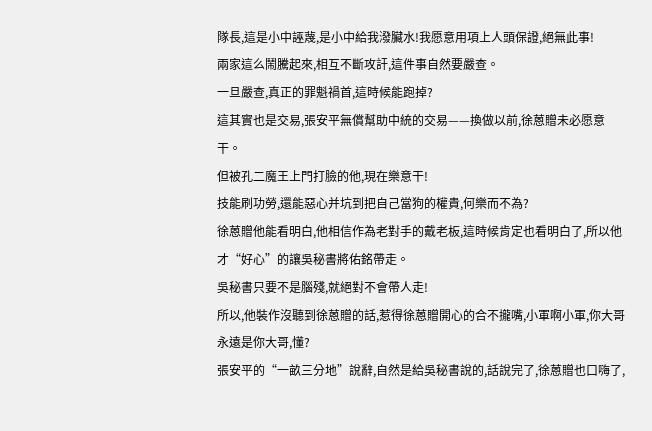隊長,這是小中誣蔑,是小中給我潑臟水!我愿意用項上人頭保證,絕無此事!
兩家這么鬧騰起來,相互不斷攻訐,這件事自然要嚴查。
一旦嚴查,真正的罪魁禍首,這時候能跑掉?
這其實也是交易,張安平無償幫助中統的交易——換做以前,徐蒽贈未必愿意干。
但被孔二魔王上門打臉的他,現在樂意干!
技能刷功勞,還能惡心并坑到把自己當狗的權貴,何樂而不為?
徐蒽贈他能看明白,他相信作為老對手的戴老板,這時候肯定也看明白了,所以他才“好心”的讓吳秘書將佑銘帶走。
吳秘書只要不是腦殘,就絕對不會帶人走!
所以,他裝作沒聽到徐蒽贈的話,惹得徐蒽贈開心的合不攏嘴,小軍啊小軍,你大哥永遠是你大哥,懂?
張安平的“一畝三分地”說辭,自然是給吳秘書說的,話說完了,徐蒽贈也口嗨了,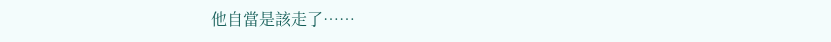他自當是該走了……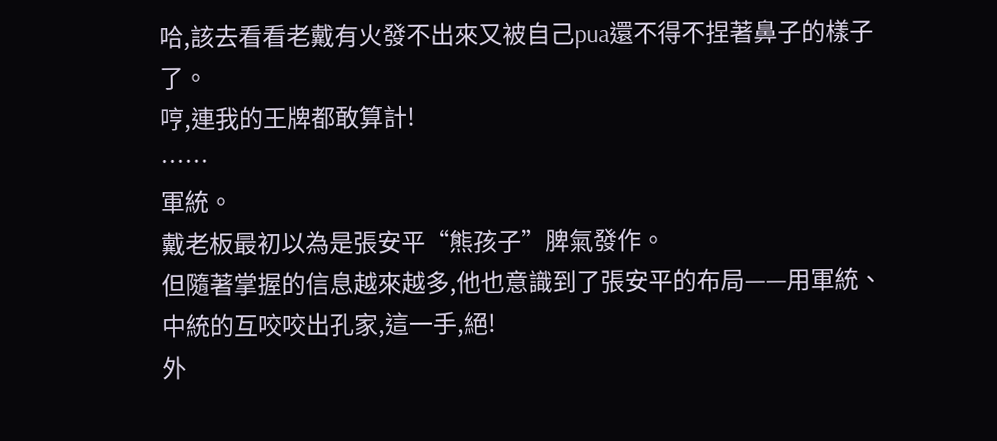哈,該去看看老戴有火發不出來又被自己pua還不得不捏著鼻子的樣子了。
哼,連我的王牌都敢算計!
……
軍統。
戴老板最初以為是張安平“熊孩子”脾氣發作。
但隨著掌握的信息越來越多,他也意識到了張安平的布局——用軍統、中統的互咬咬出孔家,這一手,絕!
外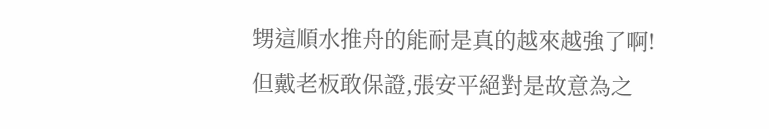甥這順水推舟的能耐是真的越來越強了啊!
但戴老板敢保證,張安平絕對是故意為之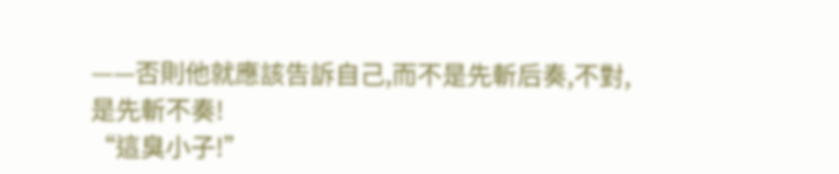——否則他就應該告訴自己,而不是先斬后奏,不對,是先斬不奏!
“這臭小子!”